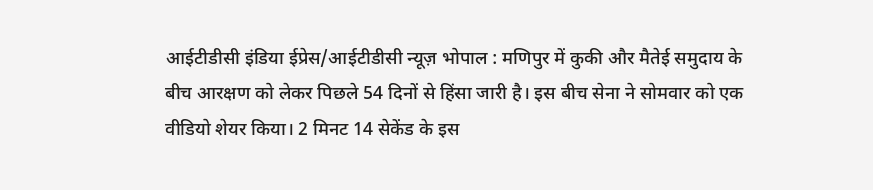आईटीडीसी इंडिया ईप्रेस/आईटीडीसी न्यूज़ भोपाल : मणिपुर में कुकी और मैतेई समुदाय के बीच आरक्षण को लेकर पिछले 54 दिनों से हिंसा जारी है। इस बीच सेना ने सोमवार को एक वीडियो शेयर किया। 2 मिनट 14 सेकेंड के इस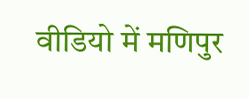वीडियो में मणिपुर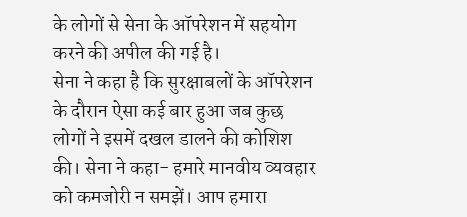के लोगों से सेना के ऑपरेशन में सहयोग करने की अपील की गई है।
सेना ने कहा है कि सुरक्षाबलों के ऑपरेशन के दौरान ऐसा कई बार हुआ जब कुछ लोगों ने इसमें दखल डालने की कोशिश की। सेना ने कहा- हमारे मानवीय व्यवहार को कमजोरी न समझें। आप हमारा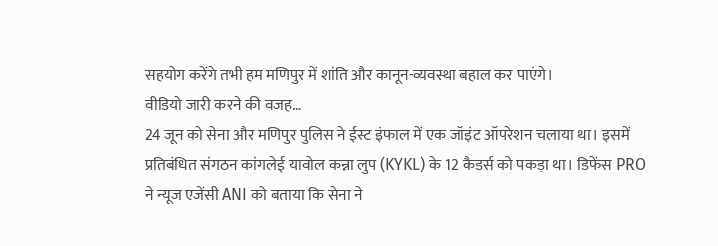सहयोग करेंगे तभी हम मणिपुर में शांति और कानून-व्यवस्था बहाल कर पाएंगे।
वीडियो जारी करने की वजह…
24 जून को सेना और मणिपुर पुलिस ने ईस्ट इंफाल में एक जॉइंट ऑपरेशन चलाया था। इसमें प्रतिबंधित संगठन कांगलेई यावोल कन्ना लुप (KYKL) के 12 कैडर्स को पकड़ा था। डिफेंस PRO ने न्यूज एजेंसी ANI को बताया कि सेना ने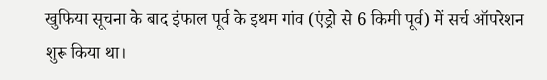खुफिया सूचना के बाद इंफाल पूर्व के इथम गांव (एंड्रो से 6 किमी पूर्व) में सर्च ऑपरेशन शुरू किया था।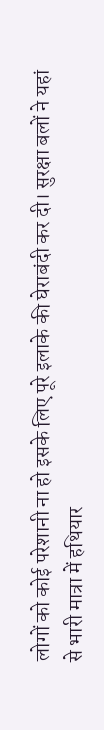लोगों को कोई परेशानी ना हो इसके लिए पूरे इलाके की घेराबंदी कर दी। सुरक्षा बलों ने यहां से भारी मात्रा में हथियार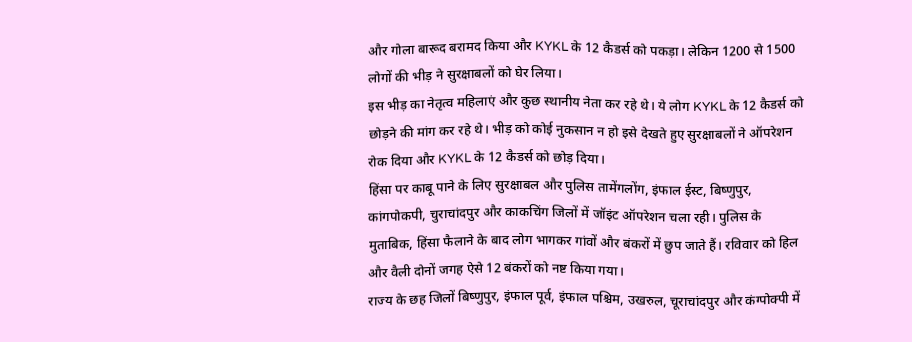और गोला बारूद बरामद किया और KYKL के 12 कैडर्स को पकड़ा। लेकिन 1200 से 1500 लोगों की भीड़ ने सुरक्षाबलों को घेर लिया।
इस भीड़ का नेतृत्व महिलाएं और कुछ स्थानीय नेता कर रहे थे। ये लोग KYKL के 12 कैडर्स को छोड़ने की मांग कर रहे थे। भीड़ को कोई नुकसान न हो इसे देखते हुए सुरक्षाबलों ने ऑपरेशन रोक दिया और KYKL के 12 कैडर्स को छोड़ दिया।
हिंसा पर काबू पाने के लिए सुरक्षाबल और पुलिस तामेंगलोंग, इंफाल ईस्ट, बिष्णुपुर, कांगपोकपी, चुराचांदपुर और काकचिंग जिलों में जॉइंट ऑपरेशन चला रही। पुलिस के मुताबिक, हिंसा फैलाने के बाद लोग भागकर गांवों और बंकरों में छुप जाते हैं। रविवार को हिल और वैली दोनों जगह ऐसे 12 बंकरों को नष्ट किया गया।
राज्य के छह जिलों बिष्णुपुर, इंफाल पूर्व, इंफाल पश्चिम, उखरुल, चूराचांदपुर और कंग्पोक्पी में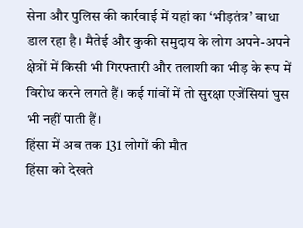सेना और पुलिस की कार्रवाई में यहां का ‘भीड़तंत्र’ बाधा डाल रहा है। मैतेई और कुकी समुदाय के लोग अपने-अपने क्षेत्रों में किसी भी गिरफ्तारी और तलाशी का भीड़ के रूप में विरोध करने लगते हैं। कई गांवों में तो सुरक्षा एजेंसियां घुस भी नहीं पाती हैं।
हिंसा में अब तक 131 लोगों की मौत
हिंसा को देखते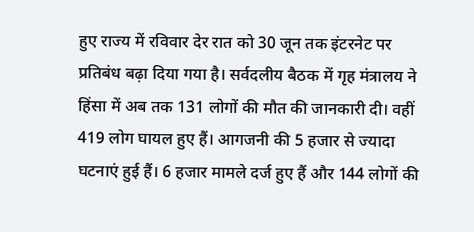हुए राज्य में रविवार देर रात को 30 जून तक इंटरनेट पर प्रतिबंध बढ़ा दिया गया है। सर्वदलीय बैठक में गृह मंत्रालय ने हिंसा में अब तक 131 लोगों की मौत की जानकारी दी। वहीं 419 लोग घायल हुए हैं। आगजनी की 5 हजार से ज्यादा घटनाएं हुई हैं। 6 हजार मामले दर्ज हुए हैं और 144 लोगों की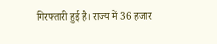गिरफ्तारी हुई है। राज्य में 36 हजार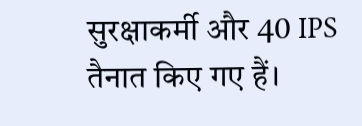सुरक्षाकर्मी और 40 IPS तैनात किए गए हैं।